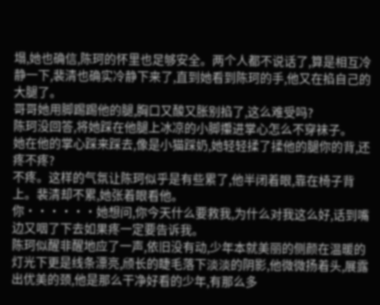塌,她也确信,陈珂的怀里也足够安全。两个人都不说话了,算是相互冷静一下,裴清也确实冷静下来了,直到她看到陈珂的手,他又在掐自己的大腿了。
哥哥她用脚踢踢他的腿,胸口又酸又胀别掐了,这么难受吗?
陈珂没回答,将她踩在他腿上冰凉的小脚攥进掌心怎么不穿袜子。
她在他的掌心踩来踩去,像是小猫踩奶,她轻轻揉了揉他的腿你的背,还疼不疼?
不疼。这样的气氛让陈珂似乎是有些累了,他半闭着眼,靠在椅子背上。裴清却不累,她张着眼看他。
你······她想问,你今天什么要救我,为什么对我这么好,话到嘴边又咽了下去如果疼一定要告诉我。
陈珂似醒非醒地应了一声,依旧没有动,少年本就美丽的侧颜在温暖的灯光下更是线条漂亮,颀长的睫毛落下淡淡的阴影,他微微扬着头,展露出优美的颈,他是那么干净好看的少年,有那么多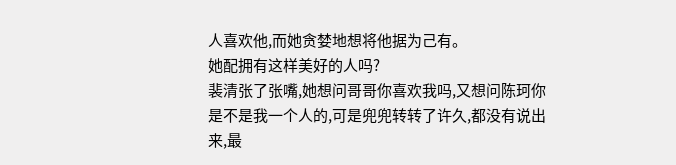人喜欢他,而她贪婪地想将他据为己有。
她配拥有这样美好的人吗?
裴清张了张嘴,她想问哥哥你喜欢我吗,又想问陈珂你是不是我一个人的,可是兜兜转转了许久,都没有说出来,最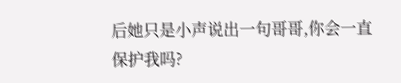后她只是小声说出一句哥哥,你会一直保护我吗?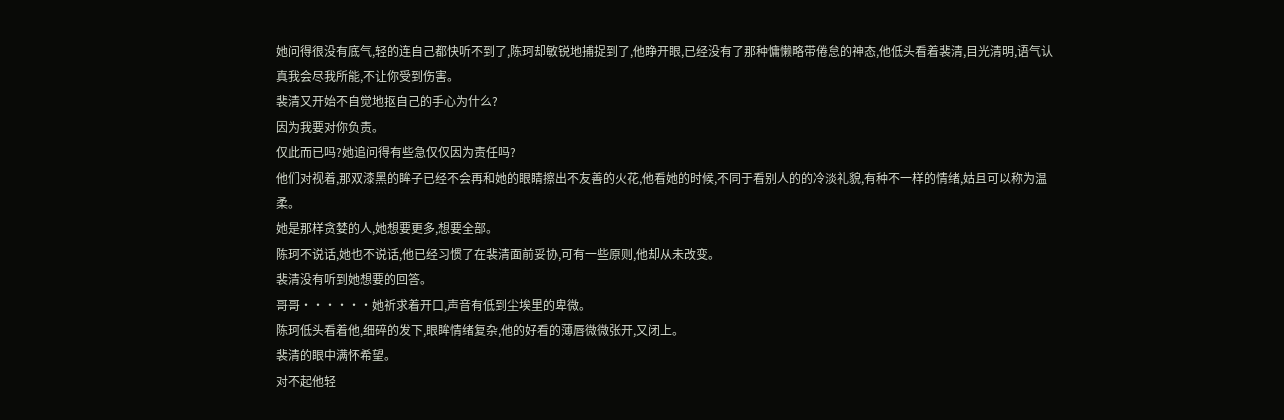她问得很没有底气,轻的连自己都快听不到了,陈珂却敏锐地捕捉到了,他睁开眼,已经没有了那种慵懒略带倦怠的神态,他低头看着裴清,目光清明,语气认真我会尽我所能,不让你受到伤害。
裴清又开始不自觉地抠自己的手心为什么?
因为我要对你负责。
仅此而已吗?她追问得有些急仅仅因为责任吗?
他们对视着,那双漆黑的眸子已经不会再和她的眼睛擦出不友善的火花,他看她的时候,不同于看别人的的冷淡礼貌,有种不一样的情绪,姑且可以称为温柔。
她是那样贪婪的人,她想要更多,想要全部。
陈珂不说话,她也不说话,他已经习惯了在裴清面前妥协,可有一些原则,他却从未改变。
裴清没有听到她想要的回答。
哥哥······她祈求着开口,声音有低到尘埃里的卑微。
陈珂低头看着他,细碎的发下,眼眸情绪复杂,他的好看的薄唇微微张开,又闭上。
裴清的眼中满怀希望。
对不起他轻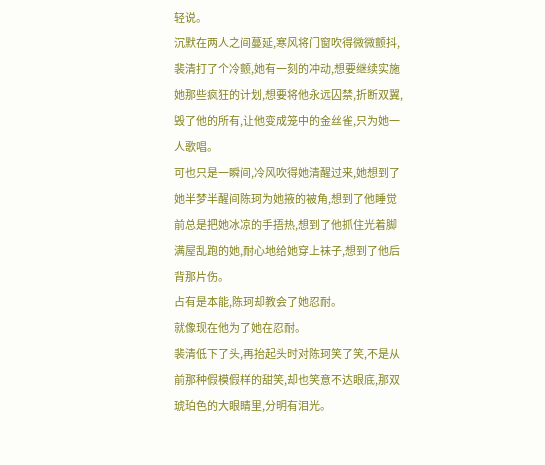轻说。
沉默在两人之间蔓延,寒风将门窗吹得微微颤抖,裴清打了个冷颤,她有一刻的冲动,想要继续实施她那些疯狂的计划,想要将他永远囚禁,折断双翼,毁了他的所有,让他变成笼中的金丝雀,只为她一人歌唱。
可也只是一瞬间,冷风吹得她清醒过来,她想到了她半梦半醒间陈珂为她掖的被角,想到了他睡觉前总是把她冰凉的手捂热,想到了他抓住光着脚满屋乱跑的她,耐心地给她穿上袜子,想到了他后背那片伤。
占有是本能,陈珂却教会了她忍耐。
就像现在他为了她在忍耐。
裴清低下了头,再抬起头时对陈珂笑了笑,不是从前那种假模假样的甜笑,却也笑意不达眼底,那双琥珀色的大眼睛里,分明有泪光。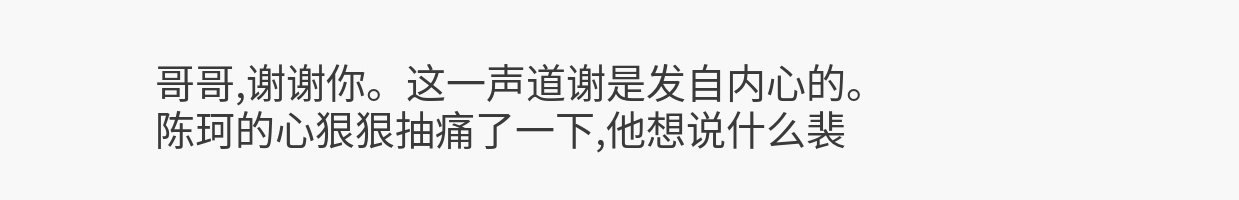哥哥,谢谢你。这一声道谢是发自内心的。
陈珂的心狠狠抽痛了一下,他想说什么裴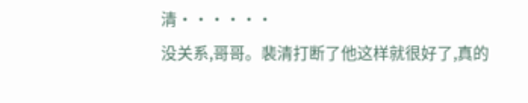清······
没关系,哥哥。裴清打断了他这样就很好了,真的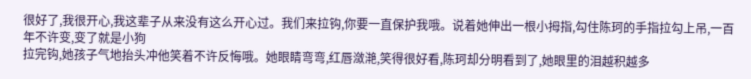很好了,我很开心,我这辈子从来没有这么开心过。我们来拉钩,你要一直保护我哦。说着她伸出一根小拇指,勾住陈珂的手指拉勾上吊,一百年不许变,变了就是小狗
拉完钩,她孩子气地抬头冲他笑着不许反悔哦。她眼睛弯弯,红唇潋滟,笑得很好看,陈珂却分明看到了,她眼里的泪越积越多